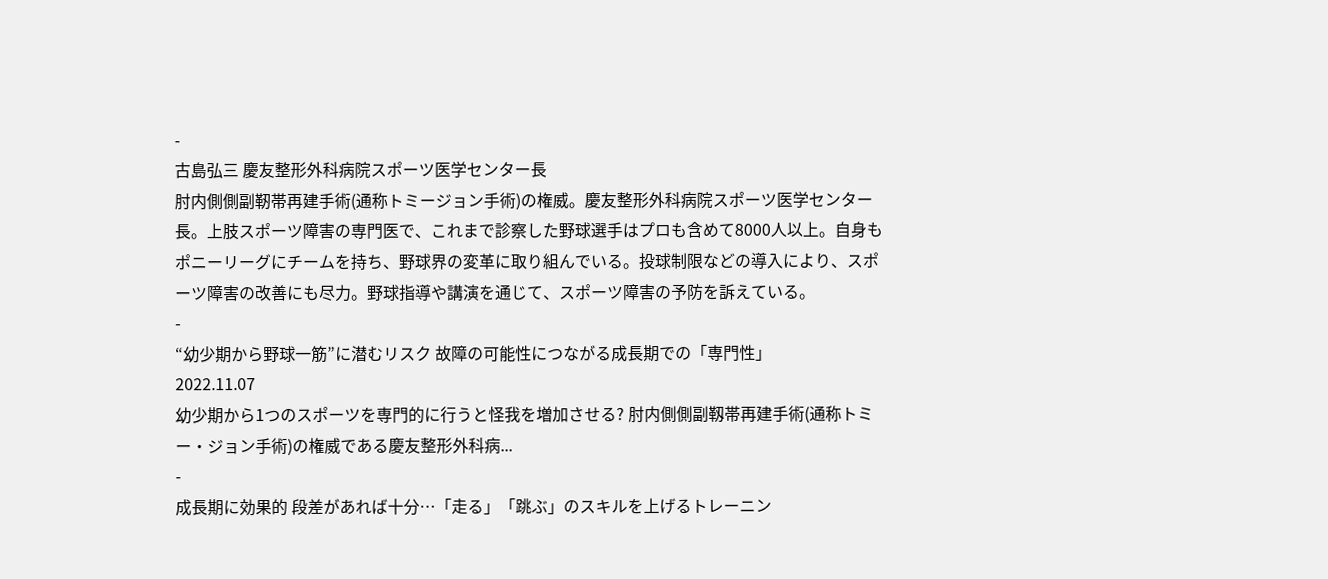-
古島弘三 慶友整形外科病院スポーツ医学センター長
肘内側側副靭帯再建手術(通称トミージョン手術)の権威。慶友整形外科病院スポーツ医学センター長。上肢スポーツ障害の専門医で、これまで診察した野球選手はプロも含めて8000人以上。自身もポニーリーグにチームを持ち、野球界の変革に取り組んでいる。投球制限などの導入により、スポーツ障害の改善にも尽力。野球指導や講演を通じて、スポーツ障害の予防を訴えている。
-
“幼少期から野球一筋”に潜むリスク 故障の可能性につながる成長期での「専門性」
2022.11.07
幼少期から1つのスポーツを専門的に行うと怪我を増加させる? 肘内側側副靱帯再建手術(通称トミー・ジョン手術)の権威である慶友整形外科病...
-
成長期に効果的 段差があれば十分…「走る」「跳ぶ」のスキルを上げるトレーニン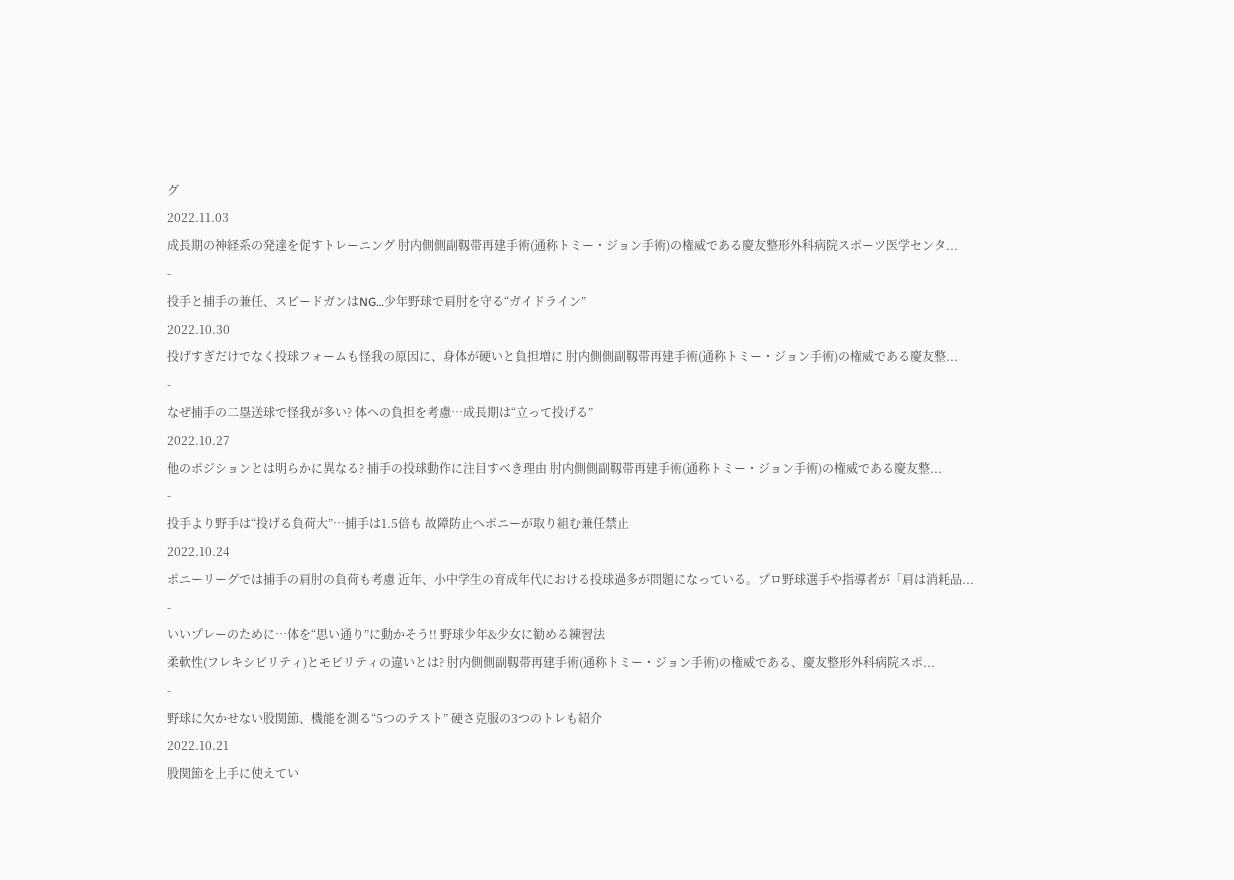グ
2022.11.03
成長期の神経系の発達を促すトレーニング 肘内側側副靱帯再建手術(通称トミー・ジョン手術)の権威である慶友整形外科病院スポーツ医学センタ...
-
投手と捕手の兼任、スピードガンはNG…少年野球で肩肘を守る“ガイドライン”
2022.10.30
投げすぎだけでなく投球フォームも怪我の原因に、身体が硬いと負担増に 肘内側側副靱帯再建手術(通称トミー・ジョン手術)の権威である慶友整...
-
なぜ捕手の二塁送球で怪我が多い? 体への負担を考慮…成長期は“立って投げる”
2022.10.27
他のポジションとは明らかに異なる? 捕手の投球動作に注目すべき理由 肘内側側副靱帯再建手術(通称トミー・ジョン手術)の権威である慶友整...
-
投手より野手は“投げる負荷大”…捕手は1.5倍も 故障防止へポニーが取り組む兼任禁止
2022.10.24
ポニーリーグでは捕手の肩肘の負荷も考慮 近年、小中学生の育成年代における投球過多が問題になっている。プロ野球選手や指導者が「肩は消耗品...
-
いいプレーのために…体を“思い通り”に動かそう!! 野球少年&少女に勧める練習法
柔軟性(フレキシビリティ)とモビリティの違いとは? 肘内側側副靱帯再建手術(通称トミー・ジョン手術)の権威である、慶友整形外科病院スポ...
-
野球に欠かせない股関節、機能を測る“5つのテスト” 硬さ克服の3つのトレも紹介
2022.10.21
股関節を上手に使えてい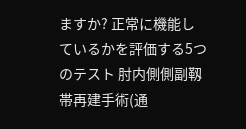ますか? 正常に機能しているかを評価する5つのテスト 肘内側側副靱帯再建手術(通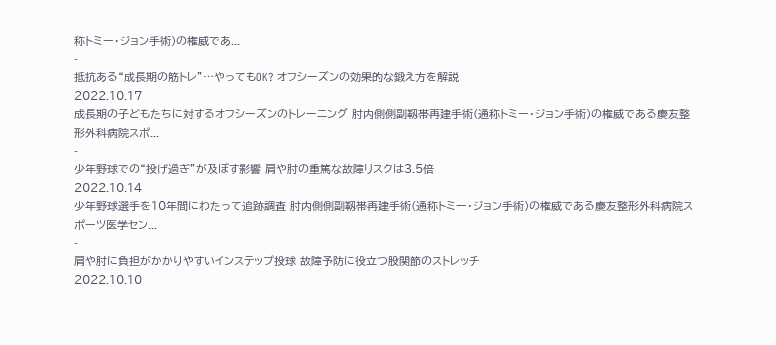称トミー・ジョン手術)の権威であ...
-
抵抗ある“成長期の筋トレ”…やってもOK? オフシーズンの効果的な鍛え方を解説
2022.10.17
成長期の子どもたちに対するオフシーズンのトレーニング 肘内側側副靱帯再建手術(通称トミー・ジョン手術)の権威である慶友整形外科病院スポ...
-
少年野球での“投げ過ぎ”が及ぼす影響 肩や肘の重篤な故障リスクは3.5倍
2022.10.14
少年野球選手を10年間にわたって追跡調査 肘内側側副靱帯再建手術(通称トミー・ジョン手術)の権威である慶友整形外科病院スポーツ医学セン...
-
肩や肘に負担がかかりやすいインステップ投球 故障予防に役立つ股関節のストレッチ
2022.10.10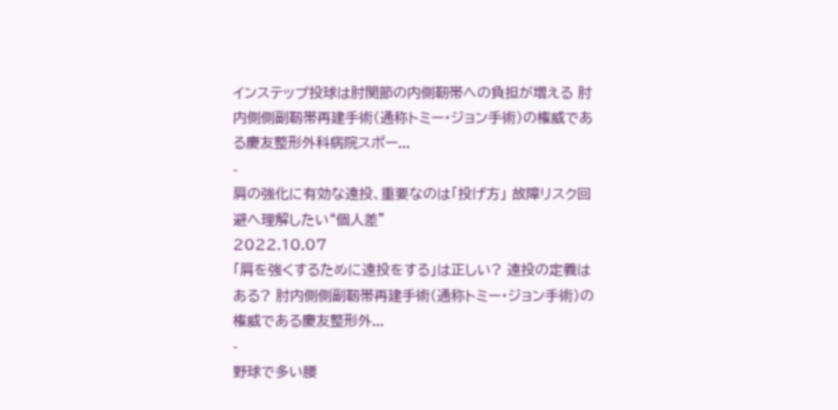インステップ投球は肘関節の内側靭帯への負担が増える 肘内側側副靱帯再建手術(通称トミー・ジョン手術)の権威である慶友整形外科病院スポー...
-
肩の強化に有効な遠投、重要なのは「投げ方」 故障リスク回避へ理解したい“個人差”
2022.10.07
「肩を強くするために遠投をする」は正しい? 遠投の定義はある? 肘内側側副靱帯再建手術(通称トミー・ジョン手術)の権威である慶友整形外...
-
野球で多い腰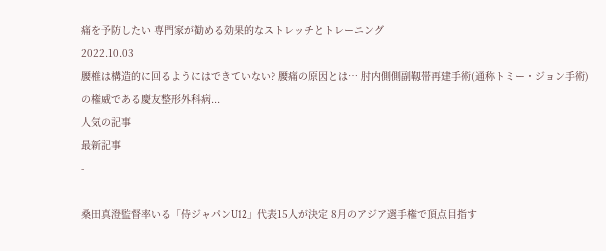痛を予防したい 専門家が勧める効果的なストレッチとトレーニング
2022.10.03
腰椎は構造的に回るようにはできていない? 腰痛の原因とは… 肘内側側副靱帯再建手術(通称トミー・ジョン手術)の権威である慶友整形外科病...
人気の記事
最新記事
-

桑田真澄監督率いる「侍ジャパンU12」代表15人が決定 8月のアジア選手権で頂点目指す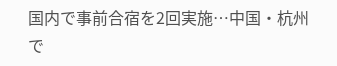国内で事前合宿を2回実施…中国・杭州で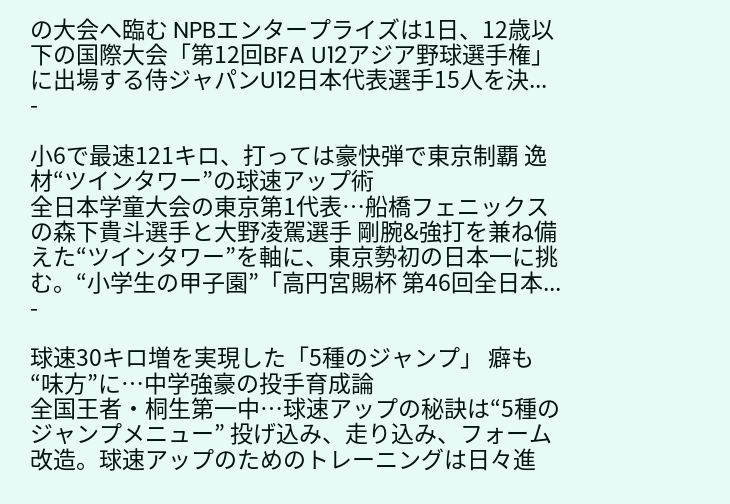の大会へ臨む NPBエンタープライズは1日、12歳以下の国際大会「第12回BFA U12アジア野球選手権」に出場する侍ジャパンU12日本代表選手15人を決...
-

小6で最速121キロ、打っては豪快弾で東京制覇 逸材“ツインタワー”の球速アップ術
全日本学童大会の東京第1代表…船橋フェニックスの森下貴斗選手と大野凌駕選手 剛腕&強打を兼ね備えた“ツインタワー”を軸に、東京勢初の日本一に挑む。“小学生の甲子園”「高円宮賜杯 第46回全日本...
-

球速30キロ増を実現した「5種のジャンプ」 癖も“味方”に…中学強豪の投手育成論
全国王者・桐生第一中…球速アップの秘訣は“5種のジャンプメニュー” 投げ込み、走り込み、フォーム改造。球速アップのためのトレーニングは日々進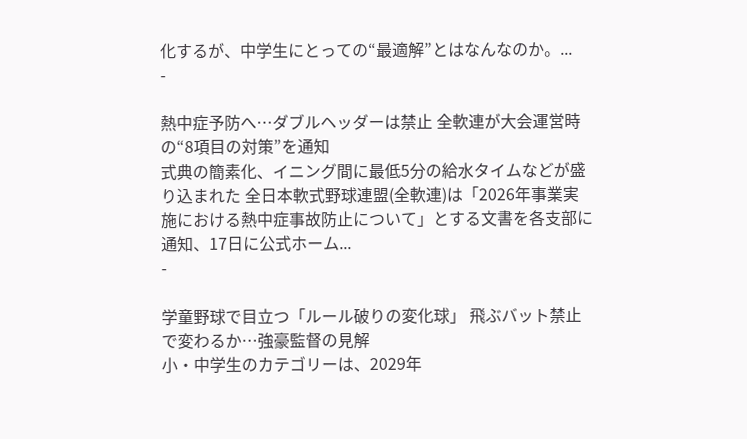化するが、中学生にとっての“最適解”とはなんなのか。...
-

熱中症予防へ…ダブルヘッダーは禁止 全軟連が大会運営時の“8項目の対策”を通知
式典の簡素化、イニング間に最低5分の給水タイムなどが盛り込まれた 全日本軟式野球連盟(全軟連)は「2026年事業実施における熱中症事故防止について」とする文書を各支部に通知、17日に公式ホーム...
-

学童野球で目立つ「ルール破りの変化球」 飛ぶバット禁止で変わるか…強豪監督の見解
小・中学生のカテゴリーは、2029年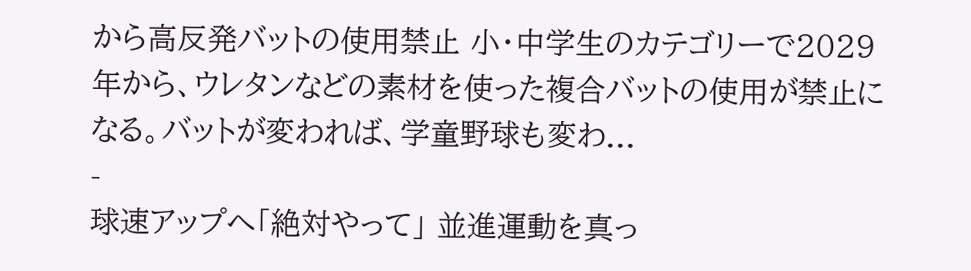から高反発バットの使用禁止 小・中学生のカテゴリーで2029年から、ウレタンなどの素材を使った複合バットの使用が禁止になる。バットが変われば、学童野球も変わ...
-
球速アップへ「絶対やって」 並進運動を真っ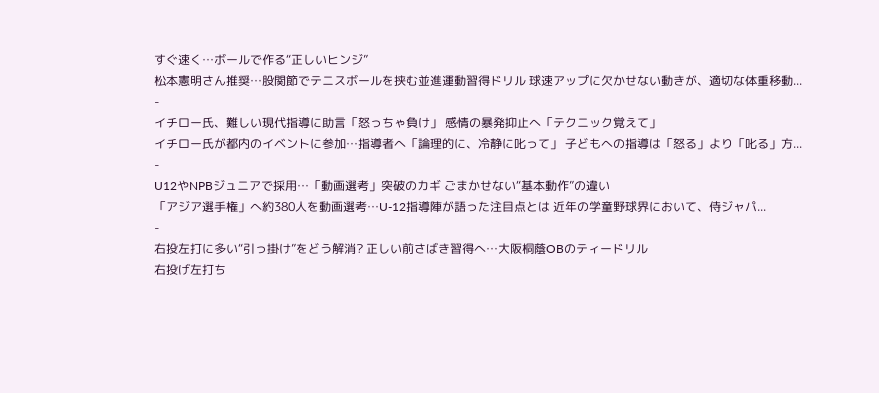すぐ速く…ボールで作る“正しいヒンジ”
松本憲明さん推奨…股関節でテニスボールを挟む並進運動習得ドリル 球速アップに欠かせない動きが、適切な体重移動...
-
イチロー氏、難しい現代指導に助言「怒っちゃ負け」 感情の暴発抑止へ「テクニック覚えて」
イチロー氏が都内のイベントに参加…指導者へ「論理的に、冷静に叱って」 子どもへの指導は「怒る」より「叱る」方...
-
U12やNPBジュニアで採用…「動画選考」突破のカギ ごまかせない“基本動作”の違い
「アジア選手権」へ約380人を動画選考…U-12指導陣が語った注目点とは 近年の学童野球界において、侍ジャパ...
-
右投左打に多い“引っ掛け”をどう解消? 正しい前さばき習得へ…大阪桐蔭OBのティードリル
右投げ左打ち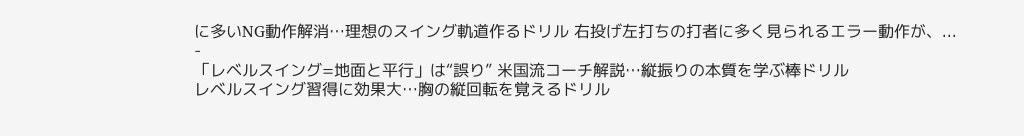に多いNG動作解消…理想のスイング軌道作るドリル 右投げ左打ちの打者に多く見られるエラー動作が、...
-
「レベルスイング=地面と平行」は“誤り” 米国流コーチ解説…縦振りの本質を学ぶ棒ドリル
レベルスイング習得に効果大…胸の縦回転を覚えるドリル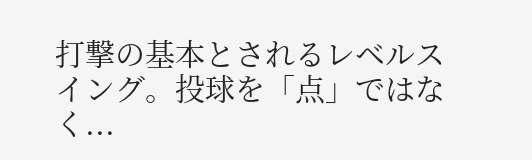打撃の基本とされるレベルスイング。投球を「点」ではなく...